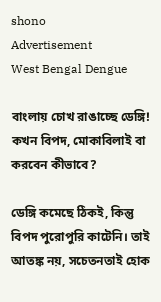shono
Advertisement
West Bengal Dengue

বাংলায় চোখ রাঙাচ্ছে ডেঙ্গি! কখন বিপদ, মোকাবিলাই বা করবেন কীভাবে?

ডেঙ্গি কমেছে ঠিকই, কিন্তু বিপদ পুরোপুরি কাটেনি। তাই আতঙ্ক নয়, সচেতনতাই হোক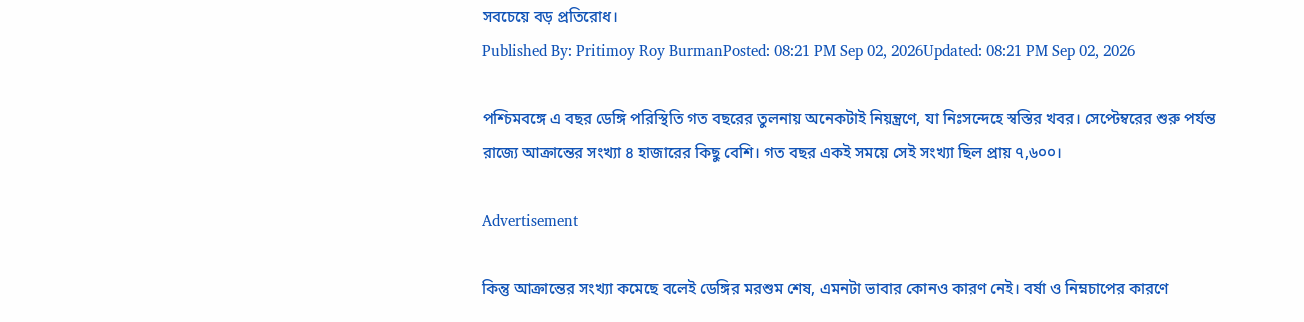সবচেয়ে বড় প্রতিরোধ।
Published By: Pritimoy Roy BurmanPosted: 08:21 PM Sep 02, 2026Updated: 08:21 PM Sep 02, 2026

পশ্চিমবঙ্গে এ বছর ডেঙ্গি পরিস্থিতি গত বছরের তুলনায় অনেকটাই নিয়ন্ত্রণে, যা নিঃসন্দেহে স্বস্তির খবর। সেপ্টেম্বরের শুরু পর্যন্ত রাজ্যে আক্রান্তের সংখ্যা ৪ হাজারের কিছু বেশি। গত বছর একই সময়ে সেই সংখ্যা ছিল প্রায় ৭,৬০০।

Advertisement

কিন্তু আক্রান্তের সংখ্যা কমেছে বলেই ডেঙ্গির মরশুম শেষ, এমনটা ভাবার কোনও কারণ নেই। বর্ষা ও নিম্নচাপের কারণে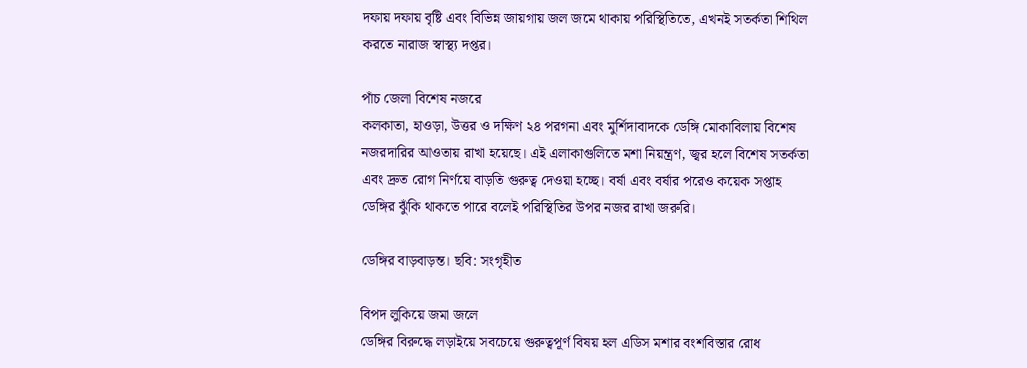দফায় দফায় বৃষ্টি এবং বিভিন্ন জায়গায় জল জমে থাকায় পরিস্থিতিতে, এখনই সতর্কতা শিথিল করতে নারাজ স্বাস্থ্য দপ্তর।

পাঁচ জেলা বিশেষ নজরে
কলকাতা, হাওড়া, উত্তর ও দক্ষিণ ২৪ পরগনা এবং মুর্শিদাবাদকে ডেঙ্গি মোকাবিলায় বিশেষ নজরদারির আওতায় রাখা হয়েছে। এই এলাকাগুলিতে মশা নিয়ন্ত্রণ, জ্বর হলে বিশেষ সতর্কতা এবং দ্রুত রোগ নির্ণয়ে বাড়তি গুরুত্ব দেওয়া হচ্ছে। বর্ষা এবং বর্ষার পরেও কয়েক সপ্তাহ ডেঙ্গির ঝুঁকি থাকতে পারে বলেই পরিস্থিতির উপর নজর রাখা জরুরি।

ডেঙ্গির বাড়বাড়ন্ত। ছবি: সংগৃহীত

বিপদ লুকিয়ে জমা জলে
ডেঙ্গির বিরুদ্ধে লড়াইয়ে সবচেয়ে গুরুত্বপূর্ণ বিষয় হল এডিস মশার বংশবিস্তার রোধ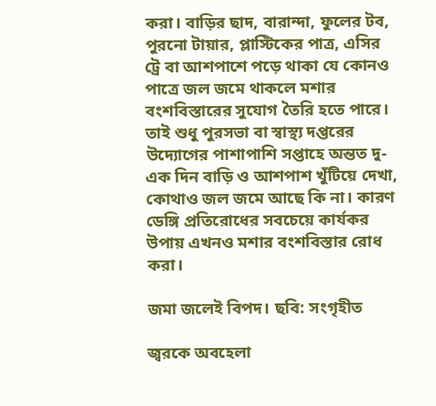করা। বাড়ির ছাদ, বারান্দা, ফুলের টব, পুরনো টায়ার, প্লাস্টিকের পাত্র, এসির ট্রে বা আশপাশে পড়ে থাকা যে কোনও পাত্রে জল জমে থাকলে মশার বংশবিস্তারের সুযোগ তৈরি হতে পারে।
তাই শুধু পুরসভা বা স্বাস্থ্য দপ্তরের উদ্যোগের পাশাপাশি সপ্তাহে অন্তত দু-এক দিন বাড়ি ও আশপাশ খুঁটিয়ে দেখা, কোথাও জল জমে আছে কি না। কারণ ডেঙ্গি প্রতিরোধের সবচেয়ে কার্যকর উপায় এখনও মশার বংশবিস্তার রোধ করা।

জমা জলেই বিপদ। ছবি: সংগৃহীত

জ্বরকে অবহেলা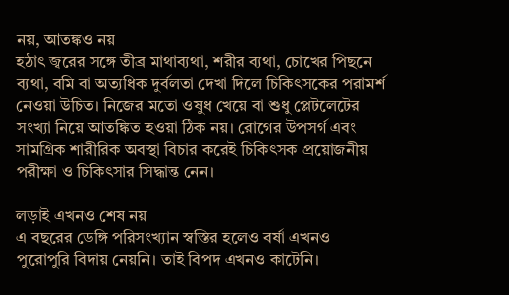নয়, আতঙ্কও নয়
হঠাৎ জ্বরের সঙ্গে তীব্র মাথাব্যথা, শরীর ব্যথা, চোখের পিছনে ব্যথা, বমি বা অত্যধিক দুর্বলতা দেখা দিলে চিকিৎসকের পরামর্শ নেওয়া উচিত। নিজের মতো ওষুধ খেয়ে বা শুধু প্লেটলেটের সংখ্যা নিয়ে আতঙ্কিত হওয়া ঠিক নয়। রোগের উপসর্গ এবং সামগ্রিক শারীরিক অবস্থা বিচার করেই চিকিৎসক প্রয়োজনীয় পরীক্ষা ও চিকিৎসার সিদ্ধান্ত নেন।

লড়াই এখনও শেষ নয়
এ বছরের ডেঙ্গি পরিসংখ্যান স্বস্তির হলেও বর্ষা এখনও পুরোপুরি বিদায় নেয়নি। তাই বিপদ এখনও কাটেনি।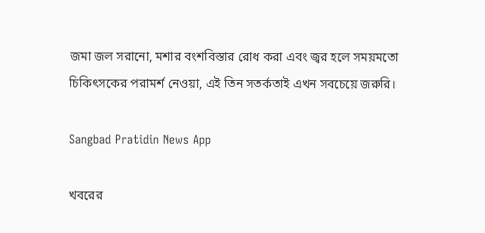জমা জল সরানো, মশার বংশবিস্তার রোধ করা এবং জ্বর হলে সময়মতো চিকিৎসকের পরামর্শ নেওয়া, এই তিন সতর্কতাই এখন সবচেয়ে জরুরি।

Sangbad Pratidin News App

খবরের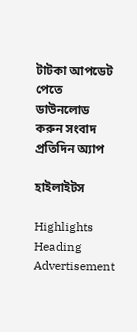টাটকা আপডেট পেতে ডাউনলোড করুন সংবাদ প্রতিদিন অ্যাপ

হাইলাইটস

Highlights Heading
Advertisement